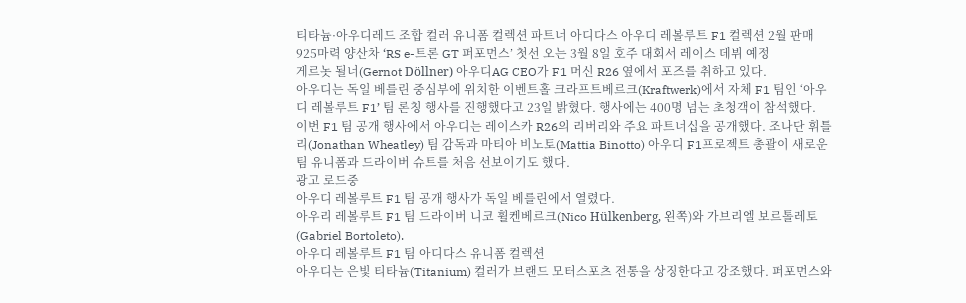티타늄·아우디레드 조합 컬러 유니폼 컬렉션 파트너 아디다스 아우디 레볼루트 F1 컬렉션 2월 판매 925마력 양산차 ‘RS e-트론 GT 퍼포먼스’ 첫선 오는 3월 8일 호주 대회서 레이스 데뷔 예정
게르놋 될너(Gernot Döllner) 아우디AG CEO가 F1 머신 R26 옆에서 포즈를 취하고 있다.
아우디는 독일 베를린 중심부에 위치한 이벤트홀 크라프트베르크(Kraftwerk)에서 자체 F1 팀인 ‘아우디 레볼루트 F1’ 팀 론칭 행사를 진행했다고 23일 밝혔다. 행사에는 400명 넘는 초청객이 참석했다.
이번 F1 팀 공개 행사에서 아우디는 레이스카 R26의 리버리와 주요 파트너십을 공개했다. 조나단 휘틀리(Jonathan Wheatley) 팀 감독과 마티아 비노토(Mattia Binotto) 아우디 F1프로젝트 총괄이 새로운 팀 유니폼과 드라이버 슈트를 처음 선보이기도 했다.
광고 로드중
아우디 레볼루트 F1 팀 공개 행사가 독일 베를린에서 열렸다.
아우리 레볼루트 F1 팀 드라이버 니코 휠켄베르크(Nico Hülkenberg, 왼쪽)와 가브리엘 보르톨레토(Gabriel Bortoleto).
아우디 레볼루트 F1 팀 아디다스 유니폼 컬렉션
아우디는 은빛 티타늄(Titanium) 컬러가 브랜드 모터스포츠 전통을 상징한다고 강조했다. 퍼포먼스와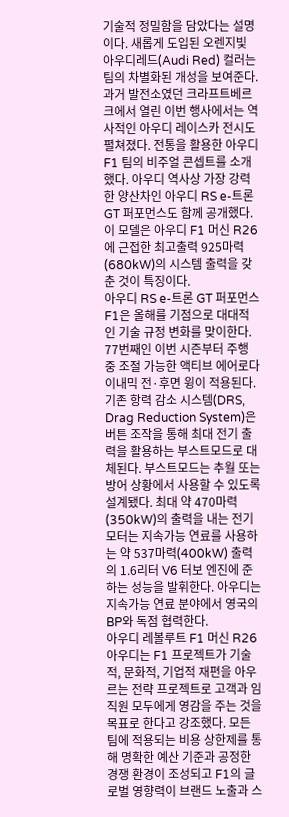기술적 정밀함을 담았다는 설명이다. 새롭게 도입된 오렌지빛 아우디레드(Audi Red) 컬러는 팀의 차별화된 개성을 보여준다.
과거 발전소였던 크라프트베르크에서 열린 이번 행사에서는 역사적인 아우디 레이스카 전시도 펼쳐졌다. 전통을 활용한 아우디 F1 팀의 비주얼 콘셉트를 소개했다. 아우디 역사상 가장 강력한 양산차인 아우디 RS e-트론 GT 퍼포먼스도 함께 공개했다. 이 모델은 아우디 F1 머신 R26에 근접한 최고출력 925마력(680kW)의 시스템 출력을 갖춘 것이 특징이다.
아우디 RS e-트론 GT 퍼포먼스
F1은 올해를 기점으로 대대적인 기술 규정 변화를 맞이한다. 77번째인 이번 시즌부터 주행 중 조절 가능한 액티브 에어로다이내믹 전·후면 윙이 적용된다. 기존 항력 감소 시스템(DRS, Drag Reduction System)은 버튼 조작을 통해 최대 전기 출력을 활용하는 부스트모드로 대체된다. 부스트모드는 추월 또는 방어 상황에서 사용할 수 있도록 설계됐다. 최대 약 470마력(350kW)의 출력을 내는 전기모터는 지속가능 연료를 사용하는 약 537마력(400kW) 출력의 1.6리터 V6 터보 엔진에 준하는 성능을 발휘한다. 아우디는 지속가능 연료 분야에서 영국의 BP와 독점 협력한다.
아우디 레볼루트 F1 머신 R26
아우디는 F1 프로젝트가 기술적, 문화적, 기업적 재편을 아우르는 전략 프로젝트로 고객과 임직원 모두에게 영감을 주는 것을 목표로 한다고 강조했다. 모든 팀에 적용되는 비용 상한제를 통해 명확한 예산 기준과 공정한 경쟁 환경이 조성되고 F1의 글로벌 영향력이 브랜드 노출과 스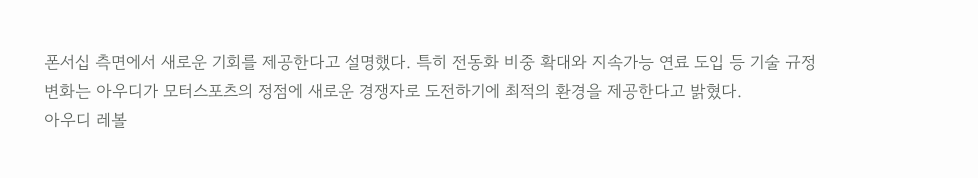폰서십 측면에서 새로운 기회를 제공한다고 설명했다. 특히 전동화 비중 확대와 지속가능 연료 도입 등 기술 규정 변화는 아우디가 모터스포츠의 정점에 새로운 경쟁자로 도전하기에 최적의 환경을 제공한다고 밝혔다.
아우디 레볼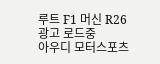루트 F1 머신 R26
광고 로드중
아우디 모터스포츠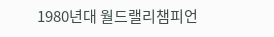1980년대 월드랠리챔피언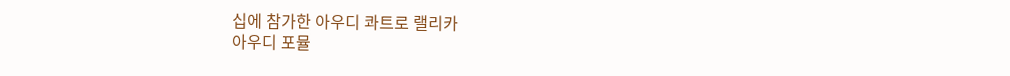십에 참가한 아우디 콰트로 랠리카
아우디 포뮬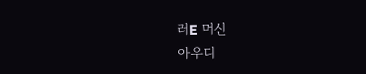러E 머신
아우디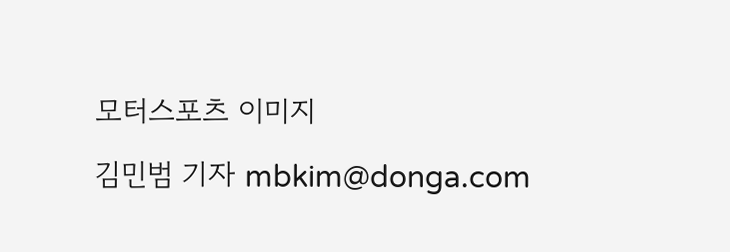모터스포츠 이미지
김민범 기자 mbkim@donga.com